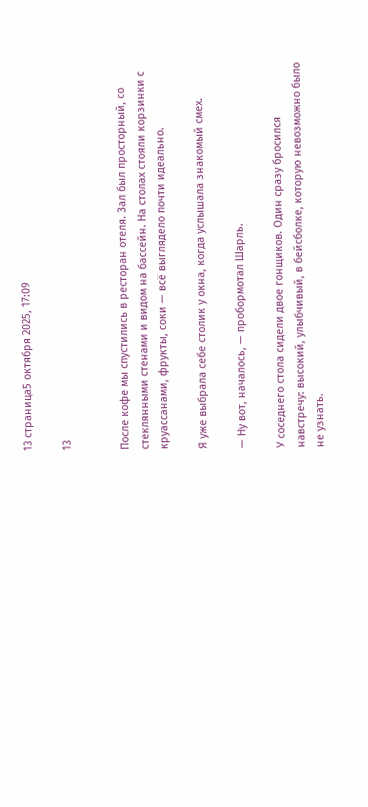13 страница5 октября 2025, 17:09

13


После кофе мы спустились в ресторан отеля. Зал был просторный, со стеклянными стенами и видом на бассейн. На столах стояли корзинки с круассанами, фрукты, соки — всё выглядело почти идеально.

Я уже выбрала себе столик у окна, когда услышала знакомый смех.

— Ну вот, началось, — пробормотал Шарль.

У соседнего стола сидели двое гонщиков. Один сразу бросился навстречу: высокий, улыбчивый, в бейсболке, которую невозможно было не узнать.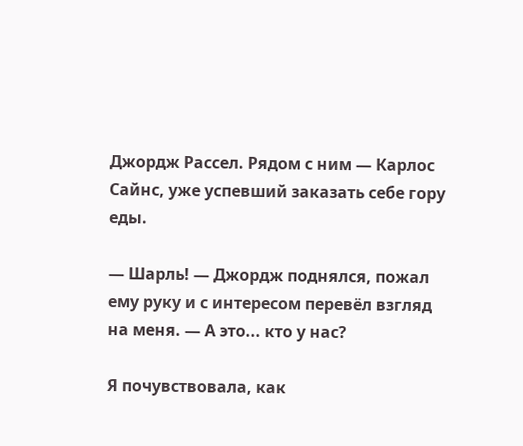Джордж Рассел. Рядом с ним — Карлос Сайнс, уже успевший заказать себе гору еды.

— Шарль! — Джордж поднялся, пожал ему руку и с интересом перевёл взгляд на меня. — А это... кто у нас?

Я почувствовала, как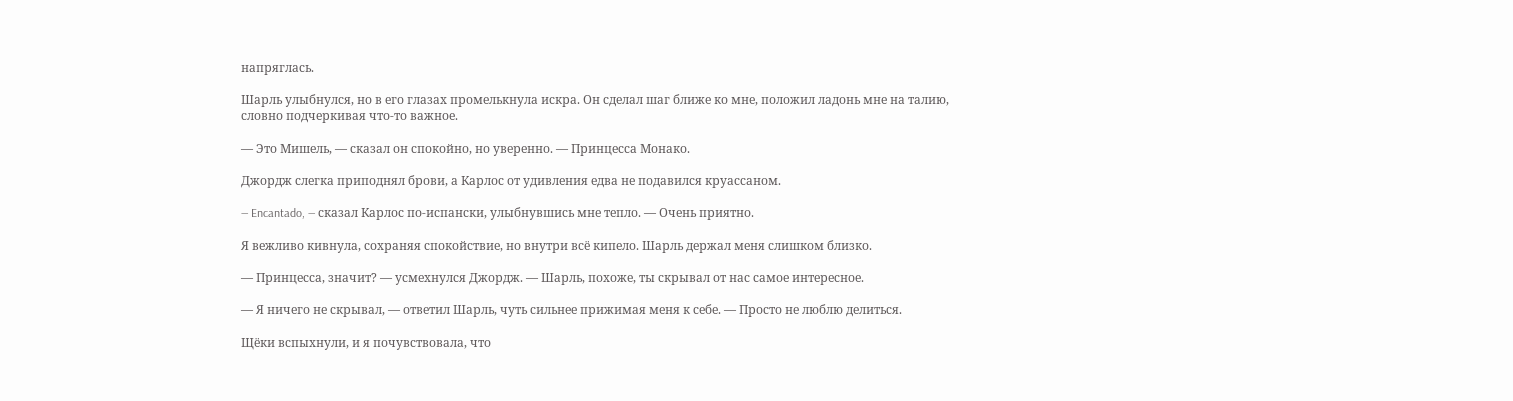напряглась.

Шарль улыбнулся, но в его глазах промелькнула искра. Он сделал шаг ближе ко мне, положил ладонь мне на талию, словно подчеркивая что-то важное.

— Это Мишель, — сказал он спокойно, но уверенно. — Принцесса Монако.

Джордж слегка приподнял брови, а Карлос от удивления едва не подавился круассаном.

— Encantado, — сказал Карлос по-испански, улыбнувшись мне тепло. — Очень приятно.

Я вежливо кивнула, сохраняя спокойствие, но внутри всё кипело. Шарль держал меня слишком близко.

— Принцесса, значит? — усмехнулся Джордж. — Шарль, похоже, ты скрывал от нас самое интересное.

— Я ничего не скрывал, — ответил Шарль, чуть сильнее прижимая меня к себе. — Просто не люблю делиться.

Щёки вспыхнули, и я почувствовала, что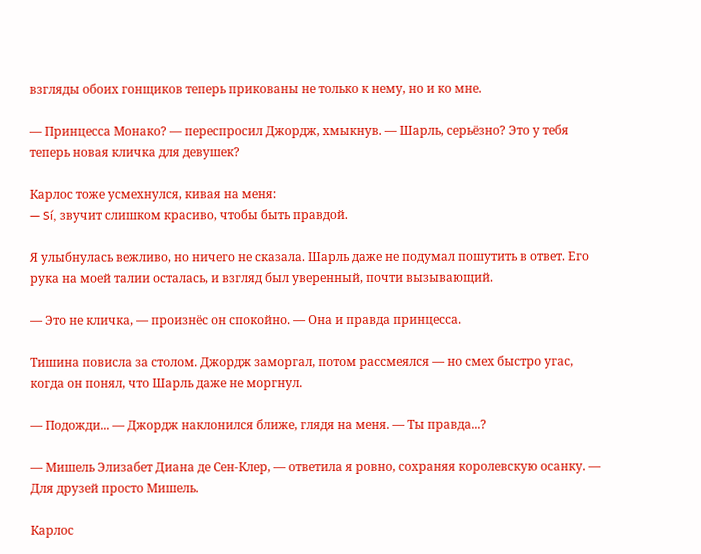взгляды обоих гонщиков теперь прикованы не только к нему, но и ко мне.

— Принцесса Монако? — переспросил Джордж, хмыкнув. — Шарль, серьёзно? Это у тебя теперь новая кличка для девушек?

Карлос тоже усмехнулся, кивая на меня:
— Sí, звучит слишком красиво, чтобы быть правдой.

Я улыбнулась вежливо, но ничего не сказала. Шарль даже не подумал пошутить в ответ. Его рука на моей талии осталась, и взгляд был уверенный, почти вызывающий.

— Это не кличка, — произнёс он спокойно. — Она и правда принцесса.

Тишина повисла за столом. Джордж заморгал, потом рассмеялся — но смех быстро угас, когда он понял, что Шарль даже не моргнул.

— Подожди... — Джордж наклонился ближе, глядя на меня. — Ты правда...?

— Мишель Элизабет Диана де Сен-Клер, — ответила я ровно, сохраняя королевскую осанку. — Для друзей просто Мишель.

Карлос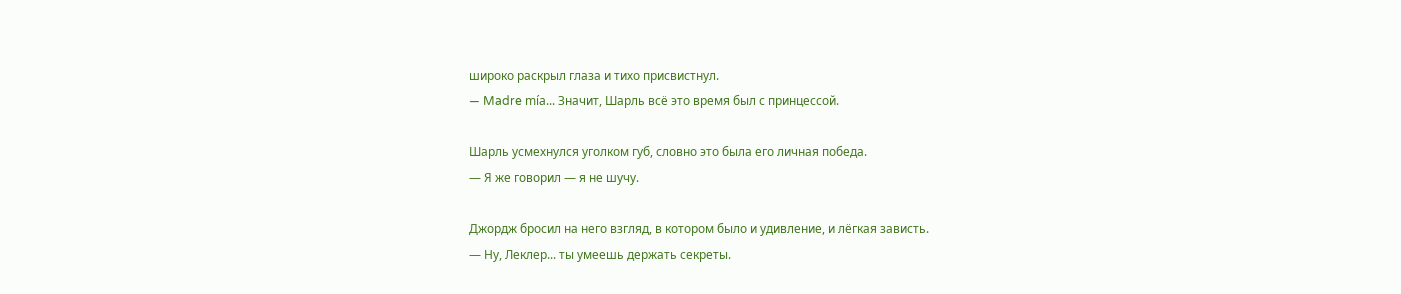широко раскрыл глаза и тихо присвистнул.
— Madre mía... Значит, Шарль всё это время был с принцессой.

Шарль усмехнулся уголком губ, словно это была его личная победа.
— Я же говорил — я не шучу.

Джордж бросил на него взгляд, в котором было и удивление, и лёгкая зависть.
— Ну, Леклер... ты умеешь держать секреты.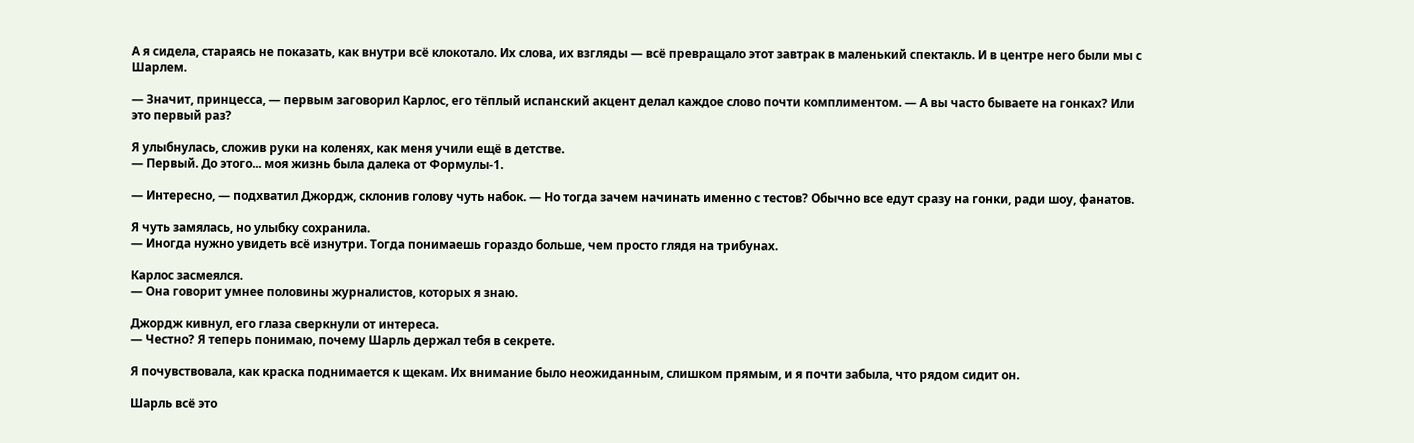А я сидела, стараясь не показать, как внутри всё клокотало. Их слова, их взгляды — всё превращало этот завтрак в маленький спектакль. И в центре него были мы с Шарлем.

— Значит, принцесса, — первым заговорил Карлос, его тёплый испанский акцент делал каждое слово почти комплиментом. — А вы часто бываете на гонках? Или это первый раз?

Я улыбнулась, сложив руки на коленях, как меня учили ещё в детстве.
— Первый. До этого... моя жизнь была далека от Формулы-1.

— Интересно, — подхватил Джордж, склонив голову чуть набок. — Но тогда зачем начинать именно с тестов? Обычно все едут сразу на гонки, ради шоу, фанатов.

Я чуть замялась, но улыбку сохранила.
— Иногда нужно увидеть всё изнутри. Тогда понимаешь гораздо больше, чем просто глядя на трибунах.

Карлос засмеялся.
— Она говорит умнее половины журналистов, которых я знаю.

Джордж кивнул, его глаза сверкнули от интереса.
— Честно? Я теперь понимаю, почему Шарль держал тебя в секрете.

Я почувствовала, как краска поднимается к щекам. Их внимание было неожиданным, слишком прямым, и я почти забыла, что рядом сидит он.

Шарль всё это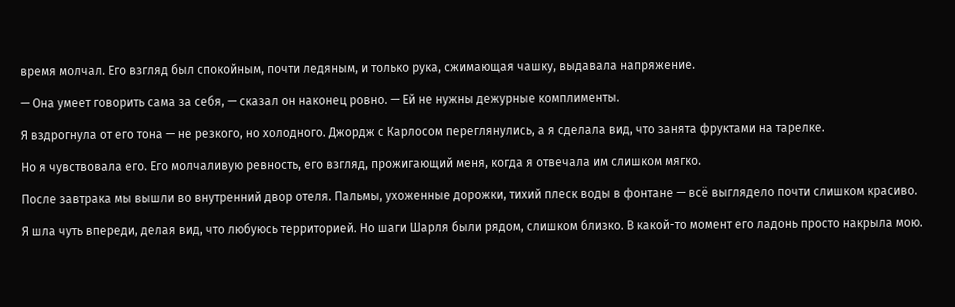время молчал. Его взгляд был спокойным, почти ледяным, и только рука, сжимающая чашку, выдавала напряжение.

— Она умеет говорить сама за себя, — сказал он наконец ровно. — Ей не нужны дежурные комплименты.

Я вздрогнула от его тона — не резкого, но холодного. Джордж с Карлосом переглянулись, а я сделала вид, что занята фруктами на тарелке.

Но я чувствовала его. Его молчаливую ревность, его взгляд, прожигающий меня, когда я отвечала им слишком мягко.

После завтрака мы вышли во внутренний двор отеля. Пальмы, ухоженные дорожки, тихий плеск воды в фонтане — всё выглядело почти слишком красиво.

Я шла чуть впереди, делая вид, что любуюсь территорией. Но шаги Шарля были рядом, слишком близко. В какой-то момент его ладонь просто накрыла мою.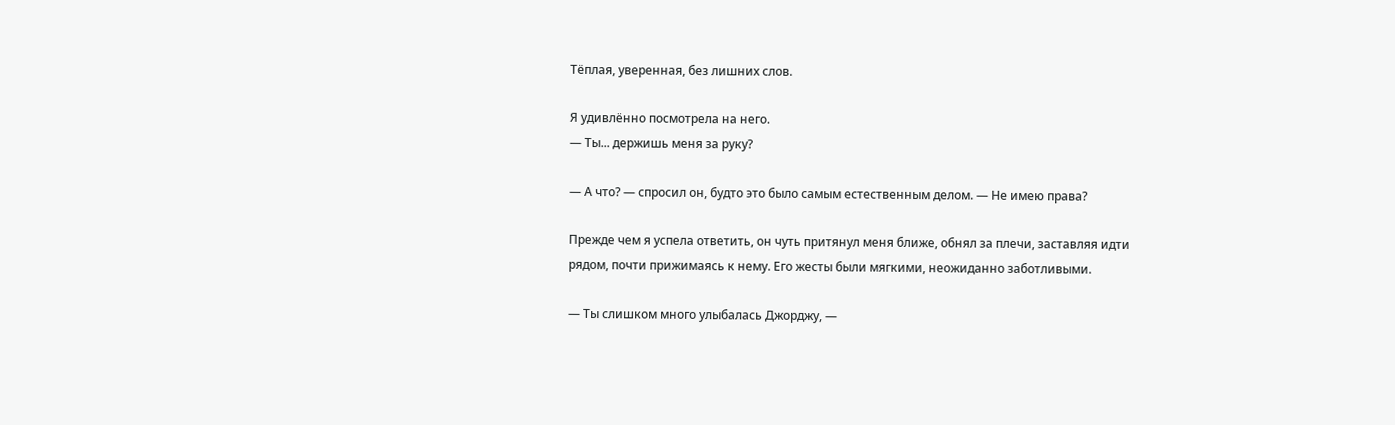Тёплая, уверенная, без лишних слов.

Я удивлённо посмотрела на него.
— Ты... держишь меня за руку?

— А что? — спросил он, будто это было самым естественным делом. — Не имею права?

Прежде чем я успела ответить, он чуть притянул меня ближе, обнял за плечи, заставляя идти рядом, почти прижимаясь к нему. Его жесты были мягкими, неожиданно заботливыми.

— Ты слишком много улыбалась Джорджу, —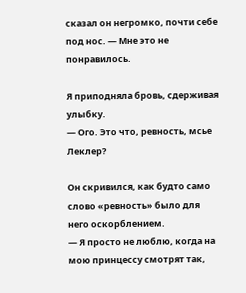сказал он негромко, почти себе под нос. — Мне это не понравилось.

Я приподняла бровь, сдерживая улыбку.
— Ого. Это что, ревность, мсье Леклер?

Он скривился, как будто само слово «ревность» было для него оскорблением.
— Я просто не люблю, когда на мою принцессу смотрят так,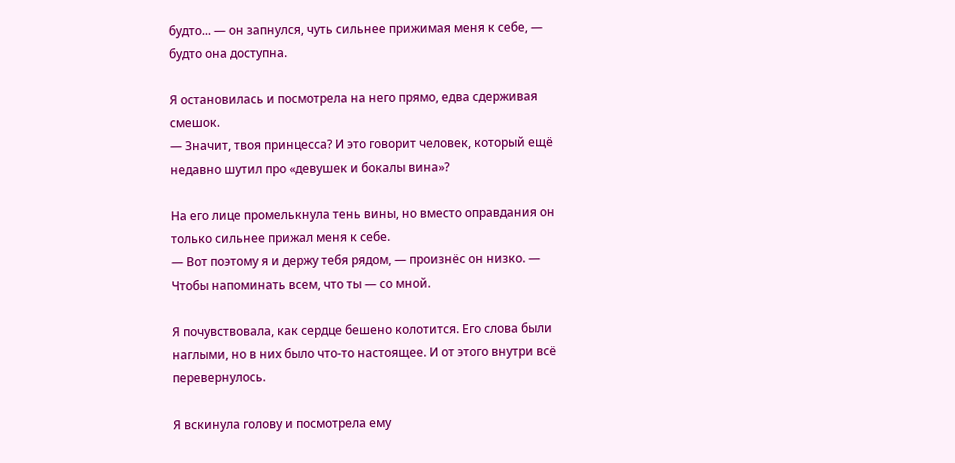будто... — он запнулся, чуть сильнее прижимая меня к себе, — будто она доступна.

Я остановилась и посмотрела на него прямо, едва сдерживая смешок.
— Значит, твоя принцесса? И это говорит человек, который ещё недавно шутил про «девушек и бокалы вина»?

На его лице промелькнула тень вины, но вместо оправдания он только сильнее прижал меня к себе.
— Вот поэтому я и держу тебя рядом, — произнёс он низко. — Чтобы напоминать всем, что ты — со мной.

Я почувствовала, как сердце бешено колотится. Его слова были наглыми, но в них было что-то настоящее. И от этого внутри всё перевернулось.

Я вскинула голову и посмотрела ему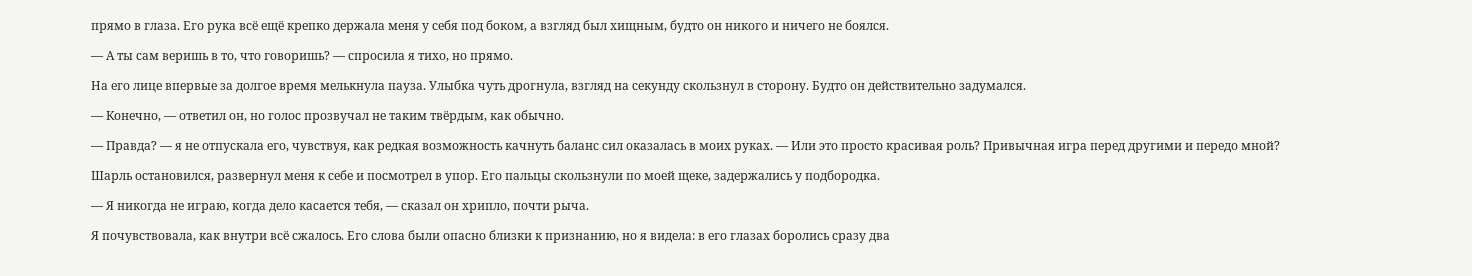прямо в глаза. Его рука всё ещё крепко держала меня у себя под боком, а взгляд был хищным, будто он никого и ничего не боялся.

— А ты сам веришь в то, что говоришь? — спросила я тихо, но прямо.

На его лице впервые за долгое время мелькнула пауза. Улыбка чуть дрогнула, взгляд на секунду скользнул в сторону. Будто он действительно задумался.

— Конечно, — ответил он, но голос прозвучал не таким твёрдым, как обычно.

— Правда? — я не отпускала его, чувствуя, как редкая возможность качнуть баланс сил оказалась в моих руках. — Или это просто красивая роль? Привычная игра перед другими и передо мной?

Шарль остановился, развернул меня к себе и посмотрел в упор. Его пальцы скользнули по моей щеке, задержались у подбородка.

— Я никогда не играю, когда дело касается тебя, — сказал он хрипло, почти рыча.

Я почувствовала, как внутри всё сжалось. Его слова были опасно близки к признанию, но я видела: в его глазах боролись сразу два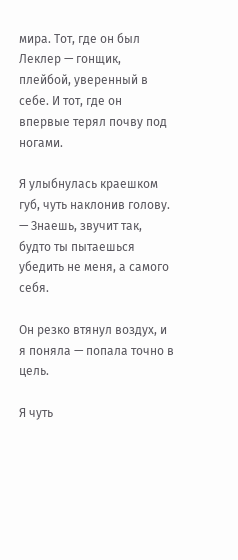мира. Тот, где он был Леклер — гонщик, плейбой, уверенный в себе. И тот, где он впервые терял почву под ногами.

Я улыбнулась краешком губ, чуть наклонив голову.
— Знаешь, звучит так, будто ты пытаешься убедить не меня, а самого себя.

Он резко втянул воздух, и я поняла — попала точно в цель.

Я чуть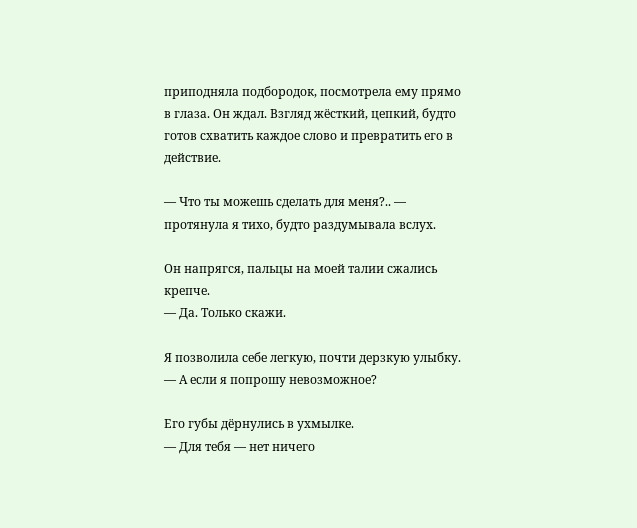приподняла подбородок, посмотрела ему прямо в глаза. Он ждал. Взгляд жёсткий, цепкий, будто готов схватить каждое слово и превратить его в действие.

— Что ты можешь сделать для меня?.. — протянула я тихо, будто раздумывала вслух.

Он напрягся, пальцы на моей талии сжались крепче.
— Да. Только скажи.

Я позволила себе легкую, почти дерзкую улыбку.
— А если я попрошу невозможное?

Его губы дёрнулись в ухмылке.
— Для тебя — нет ничего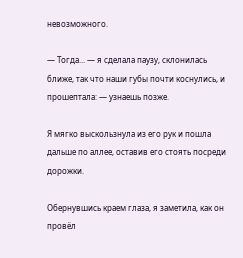невозможного.

— Тогда... — я сделала паузу, склонилась ближе, так что наши губы почти коснулись, и прошептала: — узнаешь позже.

Я мягко выскользнула из его рук и пошла дальше по аллее, оставив его стоять посреди дорожки.

Обернувшись краем глаза, я заметила, как он провёл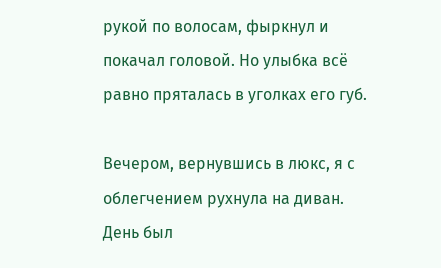рукой по волосам, фыркнул и покачал головой. Но улыбка всё равно пряталась в уголках его губ.

Вечером, вернувшись в люкс, я с облегчением рухнула на диван. День был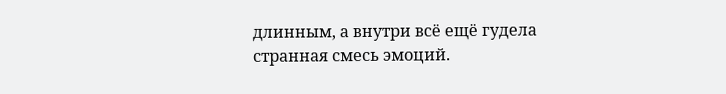длинным, а внутри всё ещё гудела странная смесь эмоций.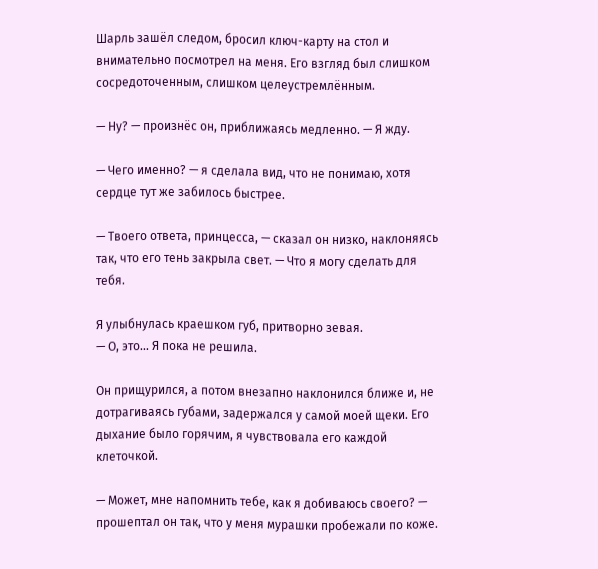Шарль зашёл следом, бросил ключ-карту на стол и внимательно посмотрел на меня. Его взгляд был слишком сосредоточенным, слишком целеустремлённым.

— Ну? — произнёс он, приближаясь медленно. — Я жду.

— Чего именно? — я сделала вид, что не понимаю, хотя сердце тут же забилось быстрее.

— Твоего ответа, принцесса, — сказал он низко, наклоняясь так, что его тень закрыла свет. — Что я могу сделать для тебя.

Я улыбнулась краешком губ, притворно зевая.
— О, это... Я пока не решила.

Он прищурился, а потом внезапно наклонился ближе и, не дотрагиваясь губами, задержался у самой моей щеки. Его дыхание было горячим, я чувствовала его каждой клеточкой.

— Может, мне напомнить тебе, как я добиваюсь своего? — прошептал он так, что у меня мурашки пробежали по коже.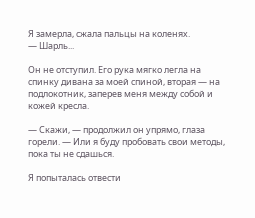Я замерла, сжала пальцы на коленях.
— Шарль...

Он не отступил. Его рука мягко легла на спинку дивана за моей спиной, вторая — на подлокотник, заперев меня между собой и кожей кресла.

— Скажи, — продолжил он упрямо, глаза горели. — Или я буду пробовать свои методы, пока ты не сдашься.

Я попыталась отвести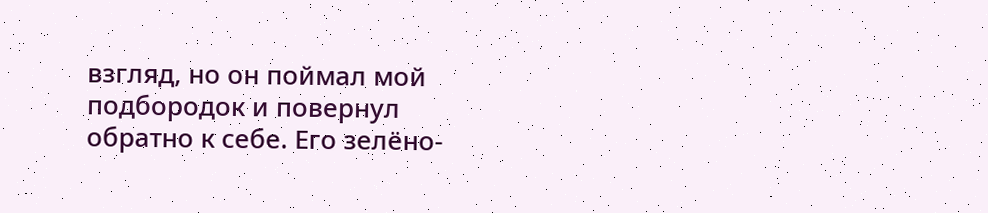взгляд, но он поймал мой подбородок и повернул обратно к себе. Его зелёно-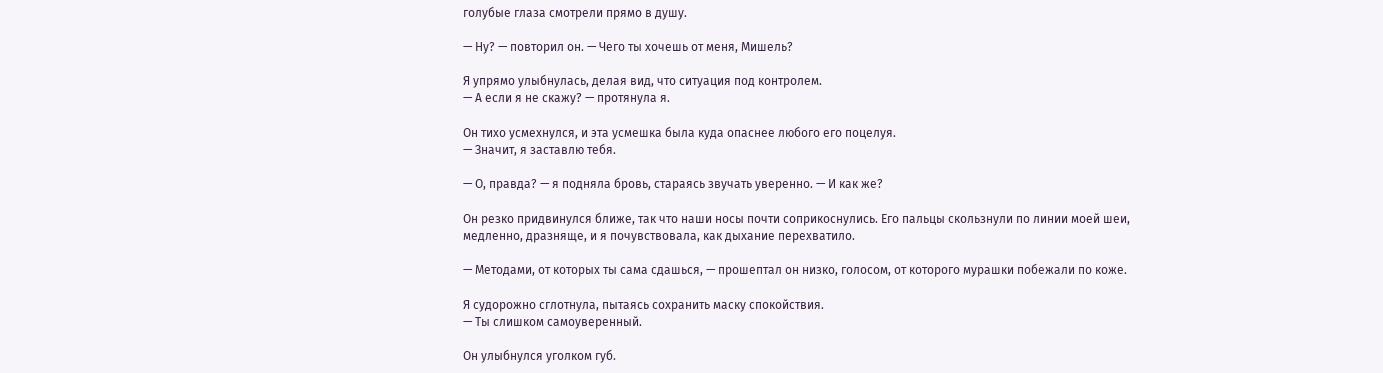голубые глаза смотрели прямо в душу.

— Ну? — повторил он. — Чего ты хочешь от меня, Мишель?

Я упрямо улыбнулась, делая вид, что ситуация под контролем.
— А если я не скажу? — протянула я.

Он тихо усмехнулся, и эта усмешка была куда опаснее любого его поцелуя.
— Значит, я заставлю тебя.

— О, правда? — я подняла бровь, стараясь звучать уверенно. — И как же?

Он резко придвинулся ближе, так что наши носы почти соприкоснулись. Его пальцы скользнули по линии моей шеи, медленно, дразняще, и я почувствовала, как дыхание перехватило.

— Методами, от которых ты сама сдашься, — прошептал он низко, голосом, от которого мурашки побежали по коже.

Я судорожно сглотнула, пытаясь сохранить маску спокойствия.
— Ты слишком самоуверенный.

Он улыбнулся уголком губ.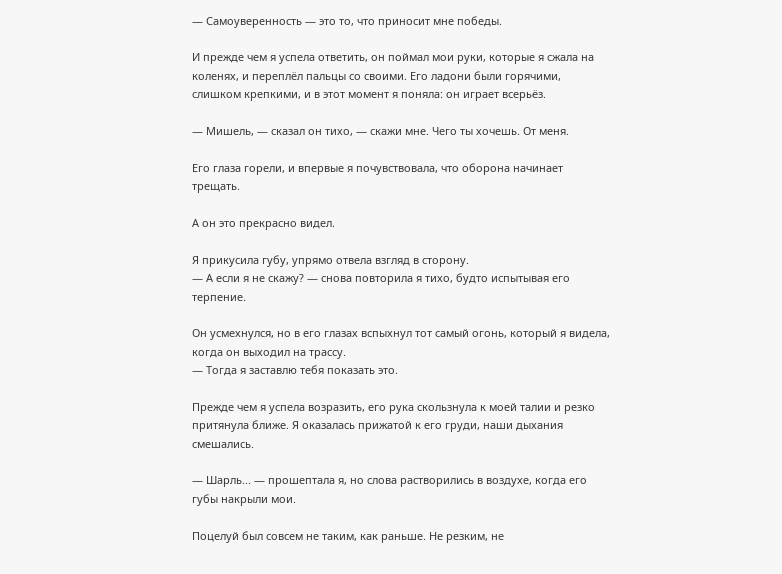— Самоуверенность — это то, что приносит мне победы.

И прежде чем я успела ответить, он поймал мои руки, которые я сжала на коленях, и переплёл пальцы со своими. Его ладони были горячими, слишком крепкими, и в этот момент я поняла: он играет всерьёз.

— Мишель, — сказал он тихо, — скажи мне. Чего ты хочешь. От меня.

Его глаза горели, и впервые я почувствовала, что оборона начинает трещать.

А он это прекрасно видел.

Я прикусила губу, упрямо отвела взгляд в сторону.
— А если я не скажу? — снова повторила я тихо, будто испытывая его терпение.

Он усмехнулся, но в его глазах вспыхнул тот самый огонь, который я видела, когда он выходил на трассу.
— Тогда я заставлю тебя показать это.

Прежде чем я успела возразить, его рука скользнула к моей талии и резко притянула ближе. Я оказалась прижатой к его груди, наши дыхания смешались.

— Шарль... — прошептала я, но слова растворились в воздухе, когда его губы накрыли мои.

Поцелуй был совсем не таким, как раньше. Не резким, не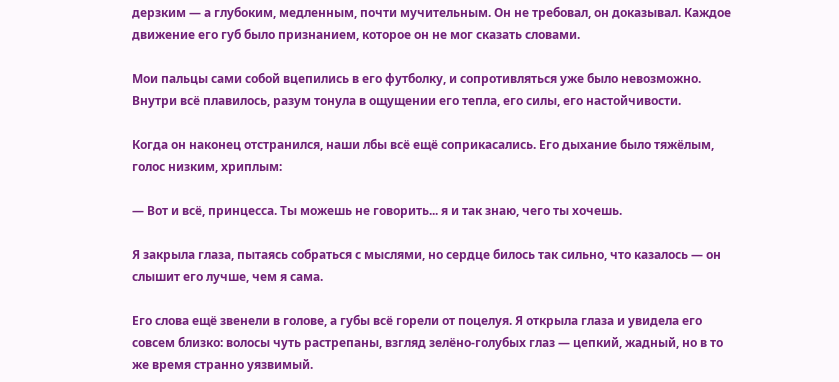дерзким — а глубоким, медленным, почти мучительным. Он не требовал, он доказывал. Каждое движение его губ было признанием, которое он не мог сказать словами.

Мои пальцы сами собой вцепились в его футболку, и сопротивляться уже было невозможно. Внутри всё плавилось, разум тонула в ощущении его тепла, его силы, его настойчивости.

Когда он наконец отстранился, наши лбы всё ещё соприкасались. Его дыхание было тяжёлым, голос низким, хриплым:

— Вот и всё, принцесса. Ты можешь не говорить... я и так знаю, чего ты хочешь.

Я закрыла глаза, пытаясь собраться с мыслями, но сердце билось так сильно, что казалось — он слышит его лучше, чем я сама.

Его слова ещё звенели в голове, а губы всё горели от поцелуя. Я открыла глаза и увидела его совсем близко: волосы чуть растрепаны, взгляд зелёно-голубых глаз — цепкий, жадный, но в то же время странно уязвимый.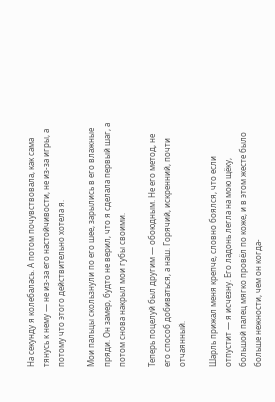На секунду я колебалась. А потом почувствовала, как сама тянусь к нему — не из-за его настойчивости, не из-за игры, а потому что этого действительно хотела я.

Мои пальцы скользнули по его шее, зарылись в его влажные пряди. Он замер, будто не верил, что я сделала первый шаг, а потом снова накрыл мои губы своими.

Теперь поцелуй был другим — обоюдным. Не его метод, не его способ добиваться, а наш. Горячий, искренний, почти отчаянный.

Шарль прижал меня крепче, словно боялся, что если отпустит — я исчезну. Его ладонь легла на мою щёку, большой палец мягко провёл по коже, и в этом жесте было больше нежности, чем он когда-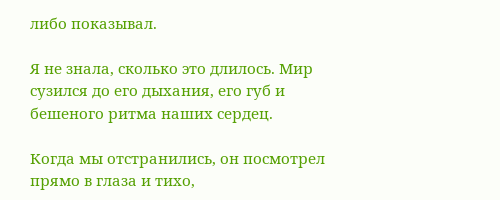либо показывал.

Я не знала, сколько это длилось. Мир сузился до его дыхания, его губ и бешеного ритма наших сердец.

Когда мы отстранились, он посмотрел прямо в глаза и тихо,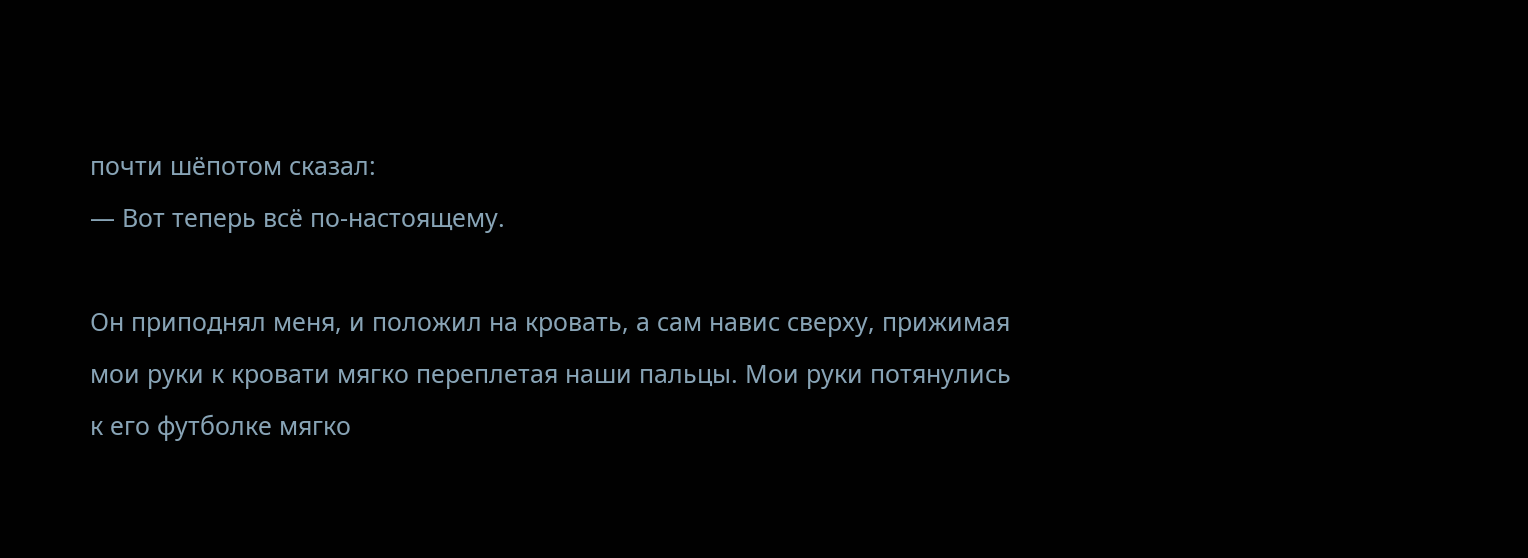почти шёпотом сказал:
— Вот теперь всё по-настоящему.

Он приподнял меня, и положил на кровать, а сам навис сверху, прижимая мои руки к кровати мягко переплетая наши пальцы. Мои руки потянулись к его футболке мягко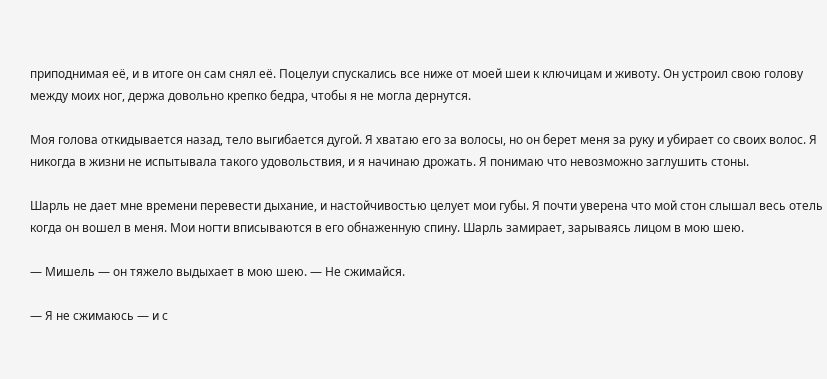приподнимая её, и в итоге он сам снял её. Поцелуи спускались все ниже от моей шеи к ключицам и животу. Он устроил свою голову между моих ног, держа довольно крепко бедра, чтобы я не могла дернутся.

Моя голова откидывается назад, тело выгибается дугой. Я хватаю его за волосы, но он берет меня за руку и убирает со своих волос. Я никогда в жизни не испытывала такого удовольствия, и я начинаю дрожать. Я понимаю что невозможно заглушить стоны.

Шарль не дает мне времени перевести дыхание, и настойчивостью целует мои губы. Я почти уверена что мой стон слышал весь отель когда он вошел в меня. Мои ногти вписываются в его обнаженную спину. Шарль замирает, зарываясь лицом в мою шею.

— Мишель — он тяжело выдыхает в мою шею. — Не сжимайся.

— Я не сжимаюсь — и с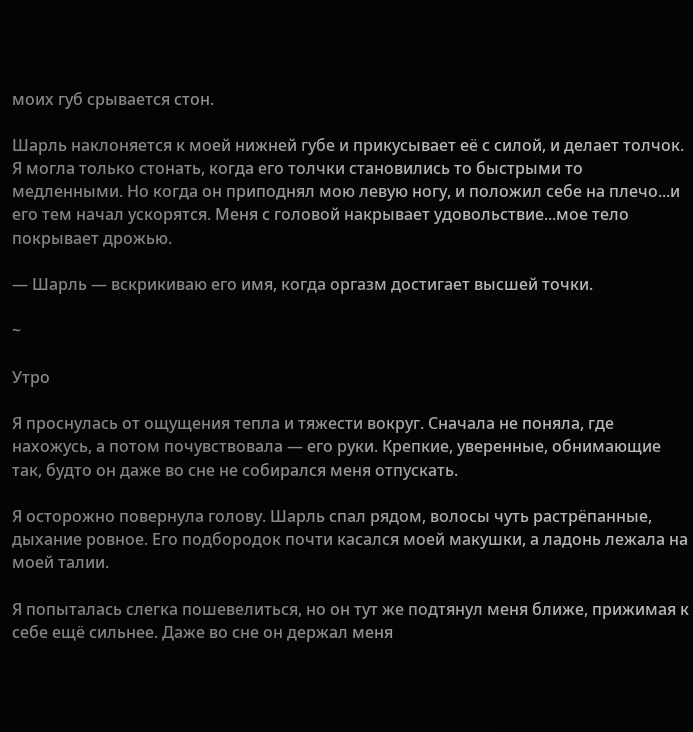моих губ срывается стон.

Шарль наклоняется к моей нижней губе и прикусывает её с силой, и делает толчок. Я могла только стонать, когда его толчки становились то быстрыми то медленными. Но когда он приподнял мою левую ногу, и положил себе на плечо...и его тем начал ускорятся. Меня с головой накрывает удовольствие...мое тело покрывает дрожью.

— Шарль — вскрикиваю его имя, когда оргазм достигает высшей точки.

~

Утро

Я проснулась от ощущения тепла и тяжести вокруг. Сначала не поняла, где нахожусь, а потом почувствовала — его руки. Крепкие, уверенные, обнимающие так, будто он даже во сне не собирался меня отпускать.

Я осторожно повернула голову. Шарль спал рядом, волосы чуть растрёпанные, дыхание ровное. Его подбородок почти касался моей макушки, а ладонь лежала на моей талии.

Я попыталась слегка пошевелиться, но он тут же подтянул меня ближе, прижимая к себе ещё сильнее. Даже во сне он держал меня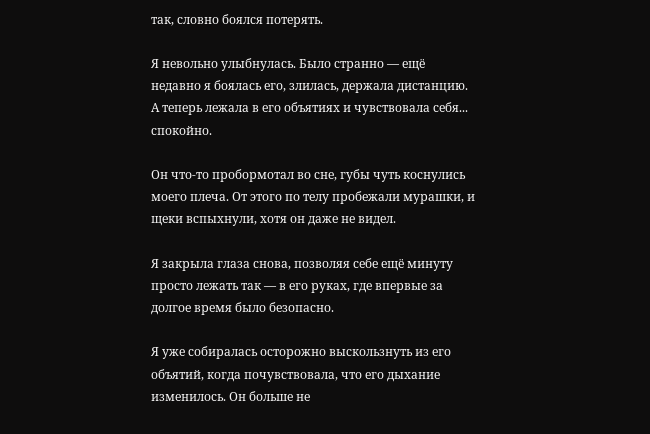так, словно боялся потерять.

Я невольно улыбнулась. Было странно — ещё недавно я боялась его, злилась, держала дистанцию. А теперь лежала в его объятиях и чувствовала себя... спокойно.

Он что-то пробормотал во сне, губы чуть коснулись моего плеча. От этого по телу пробежали мурашки, и щеки вспыхнули, хотя он даже не видел.

Я закрыла глаза снова, позволяя себе ещё минуту просто лежать так — в его руках, где впервые за долгое время было безопасно.

Я уже собиралась осторожно выскользнуть из его объятий, когда почувствовала, что его дыхание изменилось. Он больше не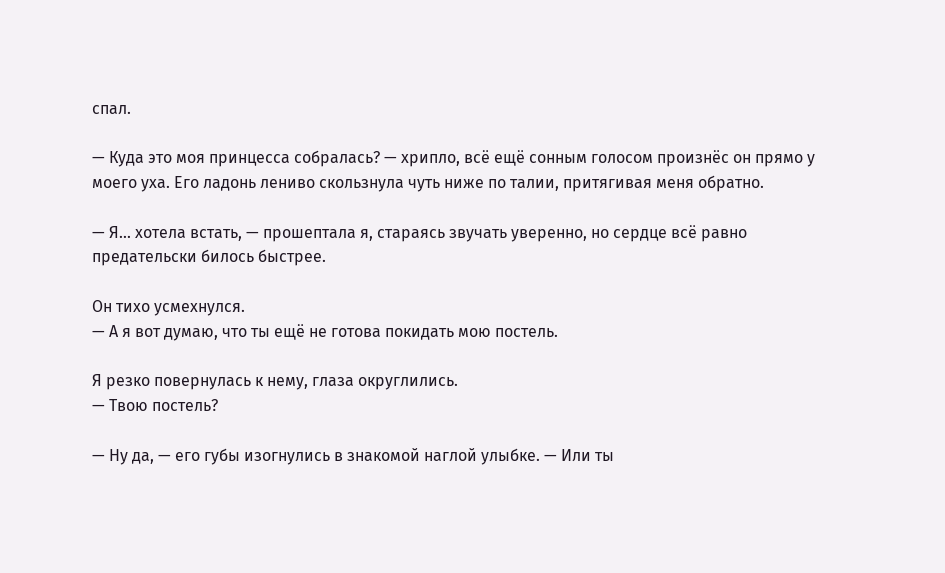спал.

— Куда это моя принцесса собралась? — хрипло, всё ещё сонным голосом произнёс он прямо у моего уха. Его ладонь лениво скользнула чуть ниже по талии, притягивая меня обратно.

— Я... хотела встать, — прошептала я, стараясь звучать уверенно, но сердце всё равно предательски билось быстрее.

Он тихо усмехнулся.
— А я вот думаю, что ты ещё не готова покидать мою постель.

Я резко повернулась к нему, глаза округлились.
— Твою постель?

— Ну да, — его губы изогнулись в знакомой наглой улыбке. — Или ты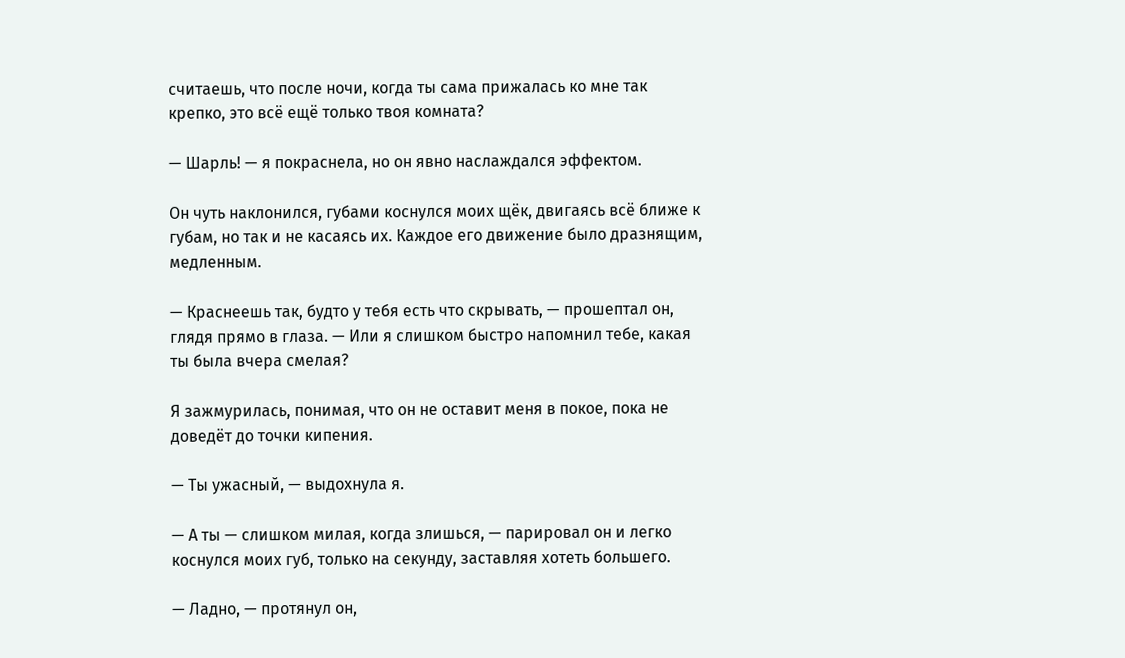считаешь, что после ночи, когда ты сама прижалась ко мне так крепко, это всё ещё только твоя комната?

— Шарль! — я покраснела, но он явно наслаждался эффектом.

Он чуть наклонился, губами коснулся моих щёк, двигаясь всё ближе к губам, но так и не касаясь их. Каждое его движение было дразнящим, медленным.

— Краснеешь так, будто у тебя есть что скрывать, — прошептал он, глядя прямо в глаза. — Или я слишком быстро напомнил тебе, какая ты была вчера смелая?

Я зажмурилась, понимая, что он не оставит меня в покое, пока не доведёт до точки кипения.

— Ты ужасный, — выдохнула я.

— А ты — слишком милая, когда злишься, — парировал он и легко коснулся моих губ, только на секунду, заставляя хотеть большего.

— Ладно, — протянул он,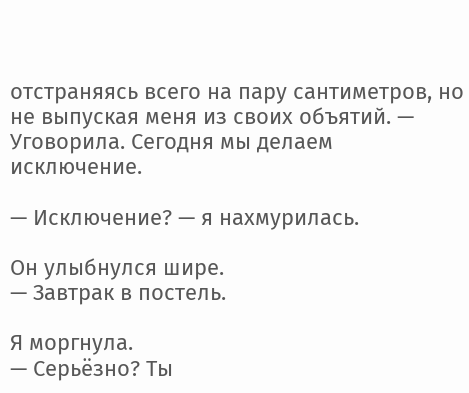отстраняясь всего на пару сантиметров, но не выпуская меня из своих объятий. — Уговорила. Сегодня мы делаем исключение.

— Исключение? — я нахмурилась.

Он улыбнулся шире.
— Завтрак в постель.

Я моргнула.
— Серьёзно? Ты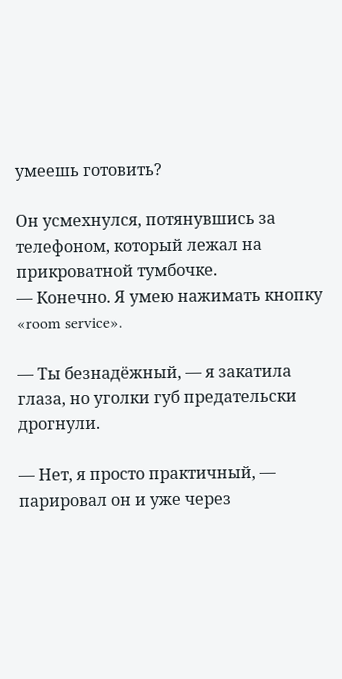умеешь готовить?

Он усмехнулся, потянувшись за телефоном, который лежал на прикроватной тумбочке.
— Конечно. Я умею нажимать кнопку «room service».

— Ты безнадёжный, — я закатила глаза, но уголки губ предательски дрогнули.

— Нет, я просто практичный, — парировал он и уже через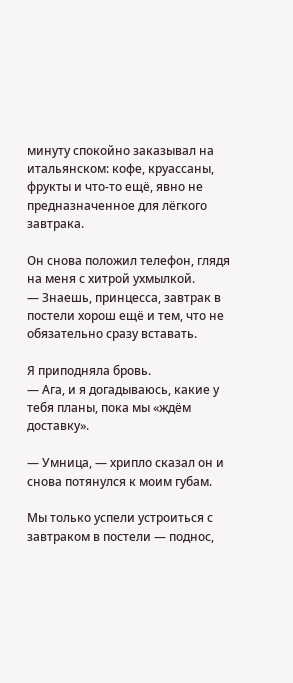минуту спокойно заказывал на итальянском: кофе, круассаны, фрукты и что-то ещё, явно не предназначенное для лёгкого завтрака.

Он снова положил телефон, глядя на меня с хитрой ухмылкой.
— Знаешь, принцесса, завтрак в постели хорош ещё и тем, что не обязательно сразу вставать.

Я приподняла бровь.
— Ага, и я догадываюсь, какие у тебя планы, пока мы «ждём доставку».

— Умница, — хрипло сказал он и снова потянулся к моим губам.

Мы только успели устроиться с завтраком в постели — поднос,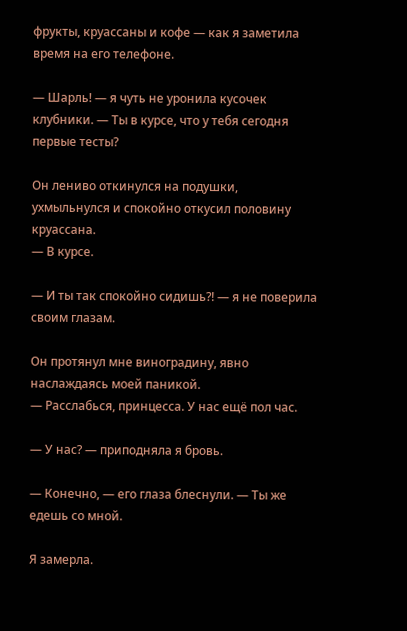фрукты, круассаны и кофе — как я заметила время на его телефоне.

— Шарль! — я чуть не уронила кусочек клубники. — Ты в курсе, что у тебя сегодня первые тесты?

Он лениво откинулся на подушки, ухмыльнулся и спокойно откусил половину круассана.
— В курсе.

— И ты так спокойно сидишь?! — я не поверила своим глазам.

Он протянул мне виноградину, явно наслаждаясь моей паникой.
— Расслабься, принцесса. У нас ещё пол час.

— У нас? — приподняла я бровь.

— Конечно, — его глаза блеснули. — Ты же едешь со мной.

Я замерла.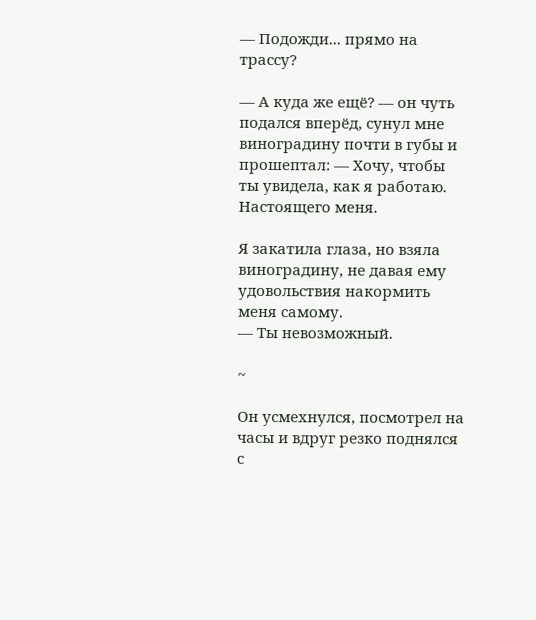— Подожди... прямо на трассу?

— А куда же ещё? — он чуть подался вперёд, сунул мне виноградину почти в губы и прошептал: — Хочу, чтобы ты увидела, как я работаю. Настоящего меня.

Я закатила глаза, но взяла виноградину, не давая ему удовольствия накормить меня самому.
— Ты невозможный.

~

Он усмехнулся, посмотрел на часы и вдруг резко поднялся с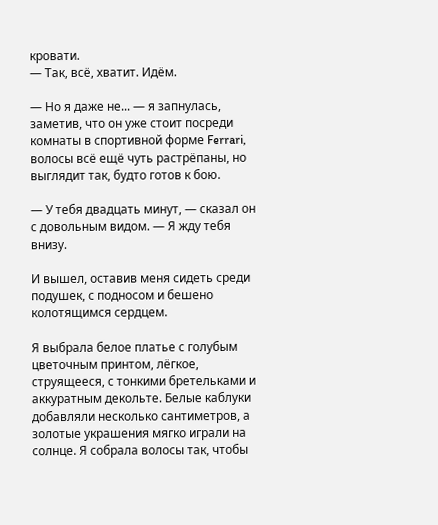кровати.
— Так, всё, хватит. Идём.

— Но я даже не... — я запнулась, заметив, что он уже стоит посреди комнаты в спортивной форме Ferrari, волосы всё ещё чуть растрёпаны, но выглядит так, будто готов к бою.

— У тебя двадцать минут, — сказал он с довольным видом. — Я жду тебя внизу.

И вышел, оставив меня сидеть среди подушек, с подносом и бешено колотящимся сердцем.

Я выбрала белое платье с голубым цветочным принтом, лёгкое, струящееся, с тонкими бретельками и аккуратным декольте. Белые каблуки добавляли несколько сантиметров, а золотые украшения мягко играли на солнце. Я собрала волосы так, чтобы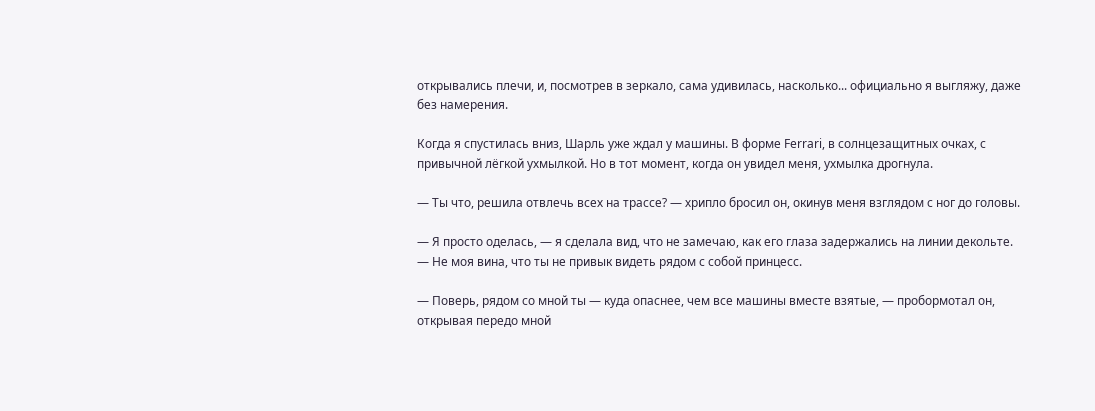открывались плечи, и, посмотрев в зеркало, сама удивилась, насколько... официально я выгляжу, даже без намерения.

Когда я спустилась вниз, Шарль уже ждал у машины. В форме Ferrari, в солнцезащитных очках, с привычной лёгкой ухмылкой. Но в тот момент, когда он увидел меня, ухмылка дрогнула.

— Ты что, решила отвлечь всех на трассе? — хрипло бросил он, окинув меня взглядом с ног до головы.

— Я просто оделась, — я сделала вид, что не замечаю, как его глаза задержались на линии декольте. — Не моя вина, что ты не привык видеть рядом с собой принцесс.

— Поверь, рядом со мной ты — куда опаснее, чем все машины вместе взятые, — пробормотал он, открывая передо мной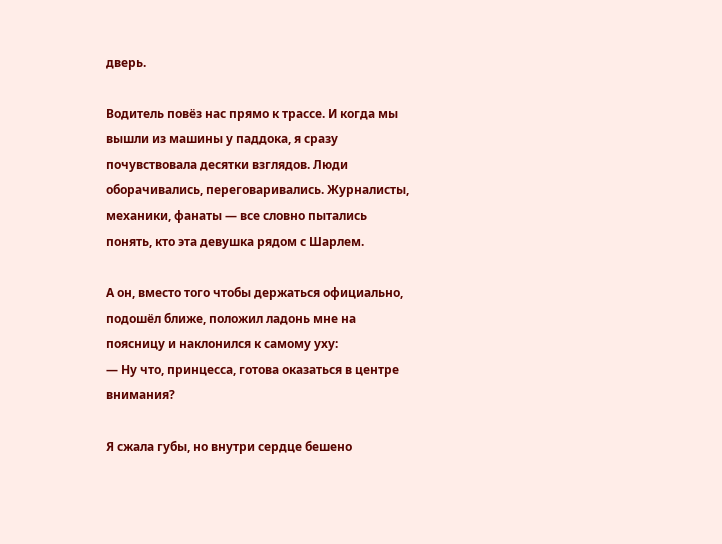дверь.

Водитель повёз нас прямо к трассе. И когда мы вышли из машины у паддока, я сразу почувствовала десятки взглядов. Люди оборачивались, переговаривались. Журналисты, механики, фанаты — все словно пытались понять, кто эта девушка рядом с Шарлем.

А он, вместо того чтобы держаться официально, подошёл ближе, положил ладонь мне на поясницу и наклонился к самому уху:
— Ну что, принцесса, готова оказаться в центре внимания?

Я сжала губы, но внутри сердце бешено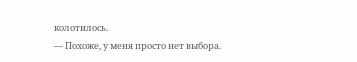колотилось.
— Похоже, у меня просто нет выбора.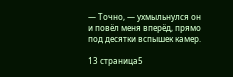— Точно, — ухмыльнулся он и повёл меня вперёд, прямо под десятки вспышек камер.

13 страница5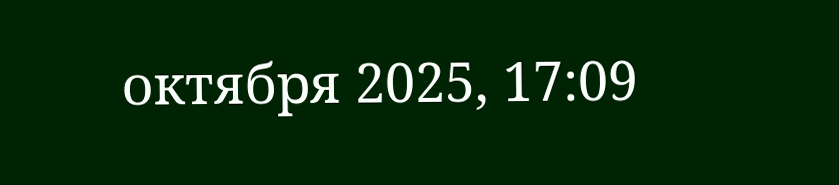октября 2025, 17:09